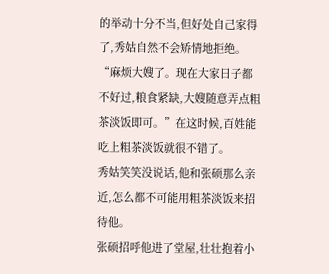的举动十分不当,但好处自己家得了,秀姑自然不会矫情地拒绝。
“麻烦大嫂了。现在大家日子都不好过,粮食紧缺,大嫂随意弄点粗茶淡饭即可。”在这时候,百姓能吃上粗茶淡饭就很不错了。
秀姑笑笑没说话,他和张硕那么亲近,怎么都不可能用粗茶淡饭来招待他。
张硕招呼他进了堂屋,壮壮抱着小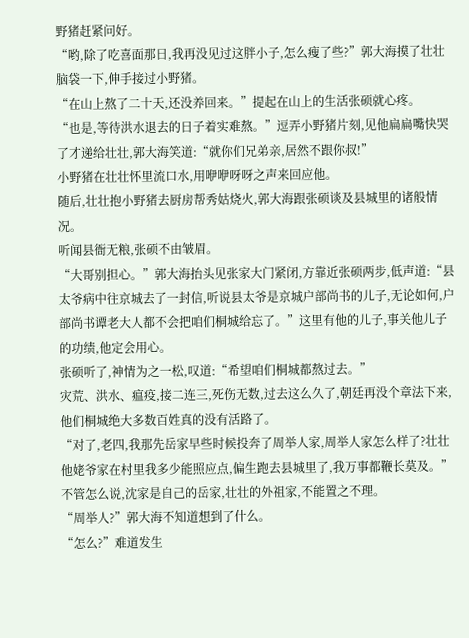野猪赶紧问好。
“哟,除了吃喜面那日,我再没见过这胖小子,怎么瘦了些?”郭大海摸了壮壮脑袋一下,伸手接过小野猪。
“在山上熬了二十天,还没养回来。”提起在山上的生活张硕就心疼。
“也是,等待洪水退去的日子着实难熬。”逗弄小野猪片刻,见他扁扁嘴快哭了才递给壮壮,郭大海笑道:“就你们兄弟亲,居然不跟你叔!”
小野猪在壮壮怀里流口水,用咿咿呀呀之声来回应他。
随后,壮壮抱小野猪去厨房帮秀姑烧火,郭大海跟张硕谈及县城里的诸般情况。
听闻县衙无粮,张硕不由皱眉。
“大哥别担心。”郭大海抬头见张家大门紧闭,方靠近张硕两步,低声道:“县太爷病中往京城去了一封信,听说县太爷是京城户部尚书的儿子,无论如何,户部尚书谭老大人都不会把咱们桐城给忘了。”这里有他的儿子,事关他儿子的功绩,他定会用心。
张硕听了,神情为之一松,叹道:“希望咱们桐城都熬过去。”
灾荒、洪水、瘟疫,接二连三,死伤无数,过去这么久了,朝廷再没个章法下来,他们桐城绝大多数百姓真的没有活路了。
“对了,老四,我那先岳家早些时候投奔了周举人家,周举人家怎么样了?壮壮他姥爷家在村里我多少能照应点,偏生跑去县城里了,我万事都鞭长莫及。”不管怎么说,沈家是自己的岳家,壮壮的外祖家,不能置之不理。
“周举人?”郭大海不知道想到了什么。
“怎么?”难道发生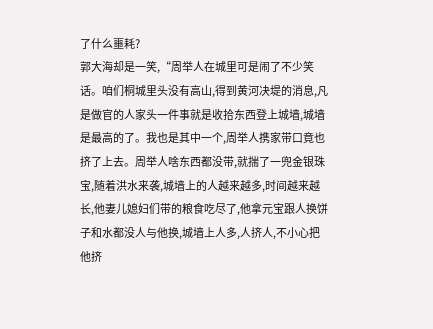了什么噩耗?
郭大海却是一笑,“周举人在城里可是闹了不少笑话。咱们桐城里头没有高山,得到黄河决堤的消息,凡是做官的人家头一件事就是收拾东西登上城墙,城墙是最高的了。我也是其中一个,周举人携家带口竟也挤了上去。周举人啥东西都没带,就揣了一兜金银珠宝,随着洪水来袭,城墙上的人越来越多,时间越来越长,他妻儿媳妇们带的粮食吃尽了,他拿元宝跟人换饼子和水都没人与他换,城墙上人多,人挤人,不小心把他挤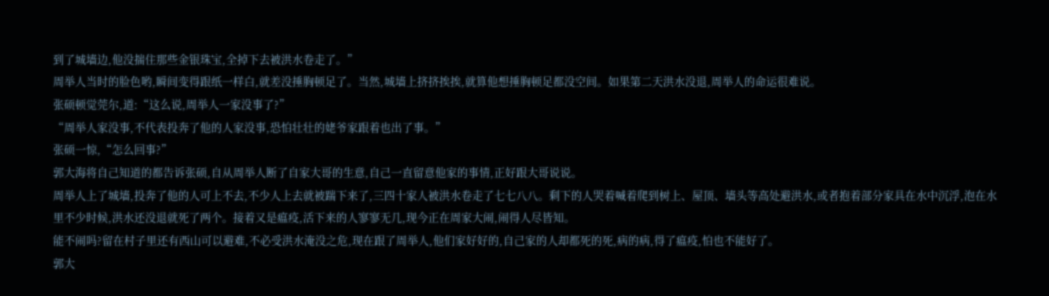到了城墙边,他没揣住那些金银珠宝,全掉下去被洪水卷走了。”
周举人当时的脸色哟,瞬间变得跟纸一样白,就差没捶胸顿足了。当然,城墙上挤挤挨挨,就算他想捶胸顿足都没空间。如果第二天洪水没退,周举人的命运很难说。
张硕顿觉莞尔,道:“这么说,周举人一家没事了?”
“周举人家没事,不代表投奔了他的人家没事,恐怕壮壮的姥爷家跟着也出了事。”
张硕一惊,“怎么回事?”
郭大海将自己知道的都告诉张硕,自从周举人断了自家大哥的生意,自己一直留意他家的事情,正好跟大哥说说。
周举人上了城墙,投奔了他的人可上不去,不少人上去就被踹下来了,三四十家人被洪水卷走了七七八八。剩下的人哭着喊着爬到树上、屋顶、墙头等高处避洪水,或者抱着部分家具在水中沉浮,泡在水里不少时候,洪水还没退就死了两个。接着又是瘟疫,活下来的人寥寥无几,现今正在周家大闹,闹得人尽皆知。
能不闹吗?留在村子里还有西山可以避难,不必受洪水淹没之危,现在跟了周举人,他们家好好的,自己家的人却都死的死,病的病,得了瘟疫,怕也不能好了。
郭大